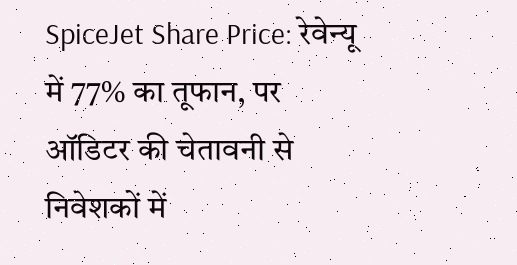SpiceJet Share Price: रेवेन्यू में 77% का तूफान, पर ऑडिटर की चेतावनी से निवेशकों में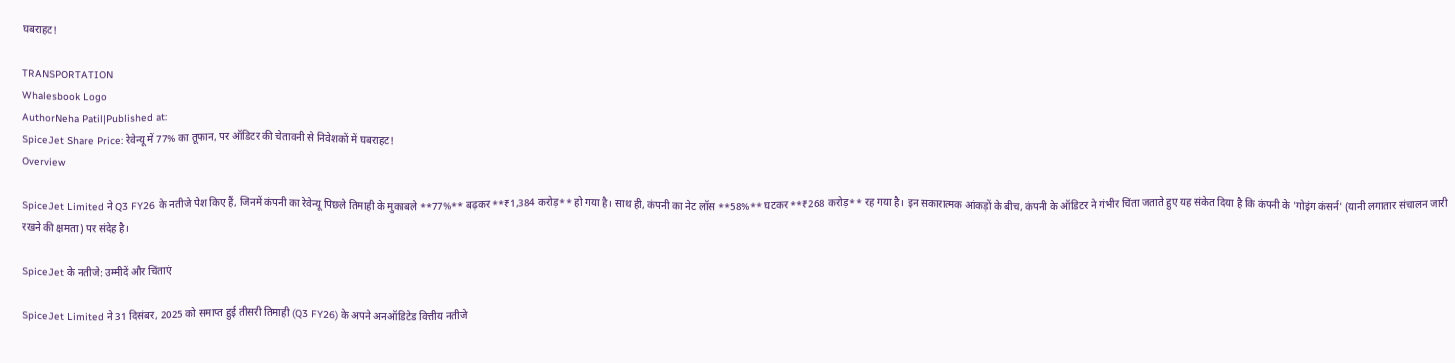घबराहट!

TRANSPORTATION
Whalesbook Logo
AuthorNeha Patil|Published at:
SpiceJet Share Price: रेवेन्यू में 77% का तूफान, पर ऑडिटर की चेतावनी से निवेशकों में घबराहट!
Overview

SpiceJet Limited ने Q3 FY26 के नतीजे पेश किए हैं, जिनमें कंपनी का रेवेन्यू पिछले तिमाही के मुकाबले **77%** बढ़कर **₹1,384 करोड़** हो गया है। साथ ही, कंपनी का नेट लॉस **58%** घटकर **₹268 करोड़** रह गया है। इन सकारात्मक आंकड़ों के बीच, कंपनी के ऑडिटर ने गंभीर चिंता जताते हुए यह संकेत दिया है कि कंपनी के 'गोइंग कंसर्न' (यानी लगातार संचालन जारी रखने की क्षमता) पर संदेह है।

SpiceJet के नतीजे: उम्मीदें और चिंताएं

SpiceJet Limited ने 31 दिसंबर, 2025 को समाप्त हुई तीसरी तिमाही (Q3 FY26) के अपने अनऑडिटेड वित्तीय नतीजे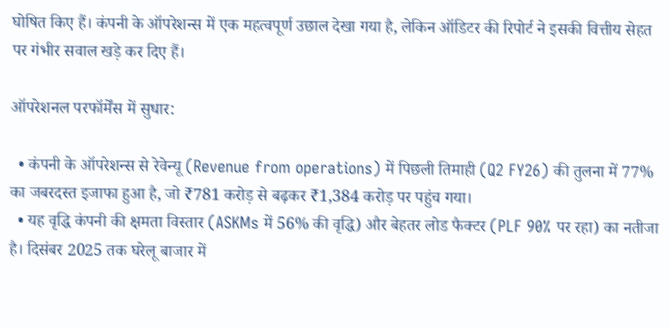घोषित किए हैं। कंपनी के ऑपरेशन्स में एक महत्वपूर्ण उछाल देखा गया है, लेकिन ऑडिटर की रिपोर्ट ने इसकी वित्तीय सेहत पर गंभीर सवाल खड़े कर दिए हैं।

ऑपरेशनल परफॉर्मेंस में सुधार:

  • कंपनी के ऑपरेशन्स से रेवेन्यू (Revenue from operations) में पिछली तिमाही (Q2 FY26) की तुलना में 77% का जबरदस्त इजाफा हुआ है, जो ₹781 करोड़ से बढ़कर ₹1,384 करोड़ पर पहुंच गया।
  • यह वृद्धि कंपनी की क्षमता विस्तार (ASKMs में 56% की वृद्धि) और बेहतर लोड फैक्टर (PLF 90% पर रहा) का नतीजा है। दिसंबर 2025 तक घरेलू बाजार में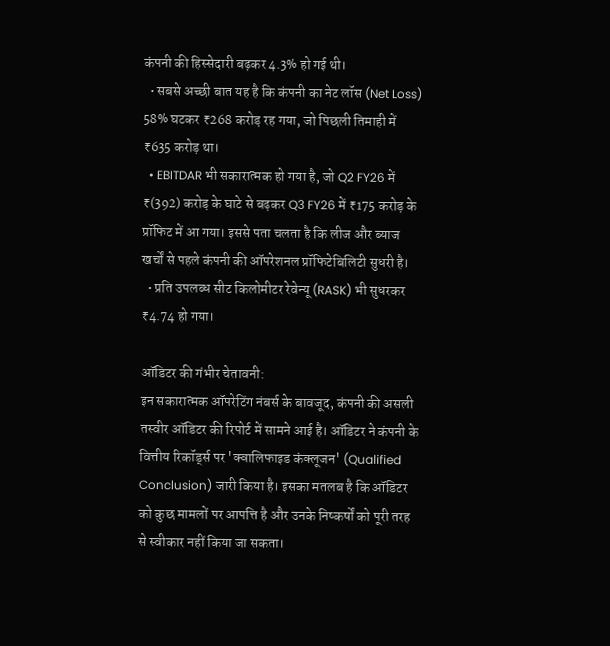कंपनी की हिस्सेदारी बढ़कर 4.3% हो गई थी।
  • सबसे अच्छी बात यह है कि कंपनी का नेट लॉस (Net Loss) 58% घटकर ₹268 करोड़ रह गया, जो पिछली तिमाही में ₹635 करोड़ था।
  • EBITDAR भी सकारात्मक हो गया है, जो Q2 FY26 में ₹(392) करोड़ के घाटे से बढ़कर Q3 FY26 में ₹175 करोड़ के प्रॉफिट में आ गया। इससे पता चलता है कि लीज और ब्याज खर्चों से पहले कंपनी की ऑपरेशनल प्रॉफिटेबिलिटी सुधरी है।
  • प्रति उपलब्ध सीट किलोमीटर रेवेन्यू (RASK) भी सुधरकर ₹4.74 हो गया।

ऑडिटर की गंभीर चेतावनी:
इन सकारात्मक ऑपरेटिंग नंबर्स के बावजूद, कंपनी की असली तस्वीर ऑडिटर की रिपोर्ट में सामने आई है। ऑडिटर ने कंपनी के वित्तीय रिकॉर्ड्स पर 'क्वालिफाइड कंक्लूजन' (Qualified Conclusion) जारी किया है। इसका मतलब है कि ऑडिटर को कुछ मामलों पर आपत्ति है और उनके निष्कर्षों को पूरी तरह से स्वीकार नहीं किया जा सकता।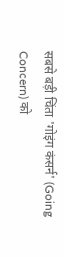सबसे बड़ी चिंता 'गोइंग कंसर्न' (Going Concern) को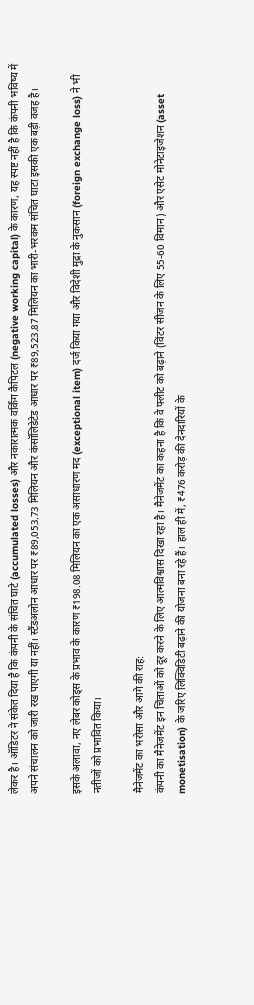लेकर है। ऑडिटर ने संकेत दिया है कि कंपनी के संचित घाटे (accumulated losses) और नकारात्मक वर्किंग कैपिटल (negative working capital) के कारण, यह स्पष्ट नहीं है कि कंपनी भविष्य में अपने संचालन को जारी रख पाएगी या नहीं। स्टैंडअलोन आधार पर ₹89,053.73 मिलियन और कंसॉलिडेटेड आधार पर ₹89,523.87 मिलियन का भारी-भरकम संचित घाटा इसकी एक बड़ी वजह है।

इसके अलावा, नए लेबर कोड्स के प्रभाव के कारण ₹198.08 मिलियन का एक असाधारण मद (exceptional item) दर्ज किया गया और विदेशी मुद्रा के नुकसान (foreign exchange loss) ने भी नतीजों को प्रभावित किया।

मैनेजमेंट का भरोसा और आगे की राह:
कंपनी का मैनेजमेंट इन चिंताओं को दूर करने के लिए आत्मविश्वास दिखा रहा है। मैनेजमेंट का कहना है कि वे फ्लीट को बढ़ाने (विंटर सीजन के लिए 55-60 विमान) और एसेट मोनेटाइजेशन (asset monetisation) के जरिए लिक्विडिटी बढ़ाने की योजना बना रहे हैं। हाल ही में, ₹476 करोड़ की देनदारियों के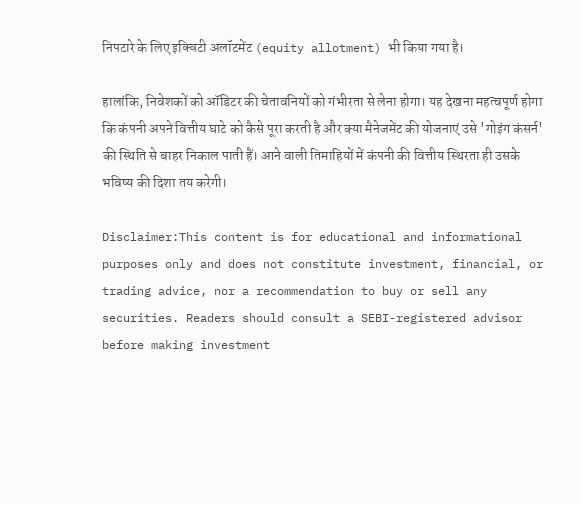निपटारे के लिए इक्विटी अलॉटमेंट (equity allotment) भी किया गया है।

हालांकि, निवेशकों को ऑडिटर की चेतावनियों को गंभीरता से लेना होगा। यह देखना महत्वपूर्ण होगा कि कंपनी अपने वित्तीय घाटे को कैसे पूरा करती है और क्या मैनेजमेंट की योजनाएं उसे 'गोइंग कंसर्न' की स्थिति से बाहर निकाल पाती हैं। आने वाली तिमाहियों में कंपनी की वित्तीय स्थिरता ही उसके भविष्य की दिशा तय करेगी।

Disclaimer:This content is for educational and informational purposes only and does not constitute investment, financial, or trading advice, nor a recommendation to buy or sell any securities. Readers should consult a SEBI-registered advisor before making investment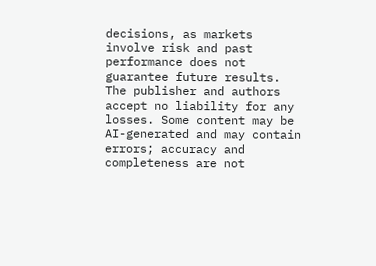decisions, as markets involve risk and past performance does not guarantee future results. The publisher and authors accept no liability for any losses. Some content may be AI-generated and may contain errors; accuracy and completeness are not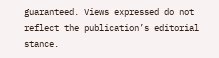guaranteed. Views expressed do not reflect the publication’s editorial stance.